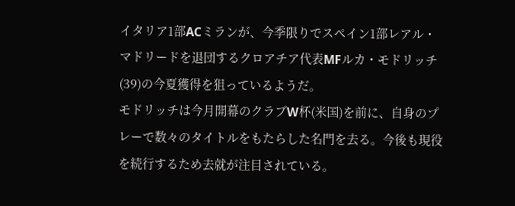イタリア1部ACミランが、今季限りでスペイン1部レアル・マドリードを退団するクロアチア代表MFルカ・モドリッチ(39)の今夏獲得を狙っているようだ。
モドリッチは今月開幕のクラブW杯(米国)を前に、自身のプレーで数々のタイトルをもたらした名門を去る。今後も現役を続行するため去就が注目されている。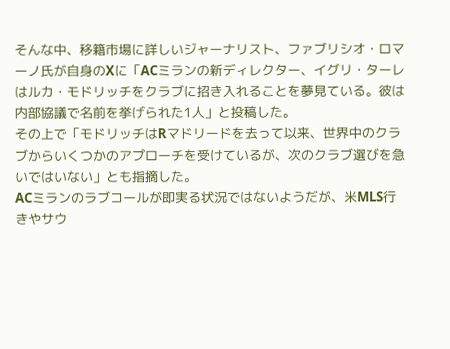そんな中、移籍市場に詳しいジャーナリスト、ファブリシオ・ロマーノ氏が自身のXに「ACミランの新ディレクター、イグリ・ターレはルカ・モドリッチをクラブに招き入れることを夢見ている。彼は内部協議で名前を挙げられた1人」と投稿した。
その上で「モドリッチはRマドリードを去って以来、世界中のクラブからいくつかのアプローチを受けているが、次のクラブ選びを急いではいない」とも指摘した。
ACミランのラブコールが即実る状況ではないようだが、米MLS行きやサウ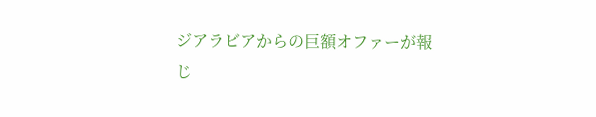ジアラビアからの巨額オファーが報じ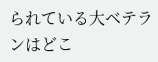られている大ベテランはどこ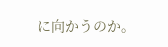に向かうのか。